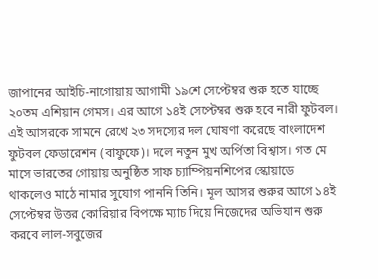জাপানের আইচি-নাগোয়ায় আগামী ১৯শে সেপ্টেম্বর শুরু হতে যাচ্ছে ২০তম এশিয়ান গেমস। এর আগে ১৪ই সেপ্টেম্বর শুরু হবে নারী ফুটবল। এই আসরকে সামনে রেখে ২৩ সদস্যের দল ঘোষণা করেছে বাংলাদেশ ফুটবল ফেডারেশন (বাফুফে)। দলে নতুন মুখ অর্পিতা বিশ্বাস। গত মে মাসে ভারতের গোয়ায় অনুষ্ঠিত সাফ চ্যাম্পিয়নশিপের স্কোয়াডে থাকলেও মাঠে নামার সুযোগ পাননি তিনি। মূল আসর শুরুর আগে ১৪ই সেপ্টেম্বর উত্তর কোরিয়ার বিপক্ষে ম্যাচ দিয়ে নিজেদের অভিযান শুরু করবে লাল-সবুজের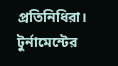প্রতিনিধিরা। টুর্নামেন্টের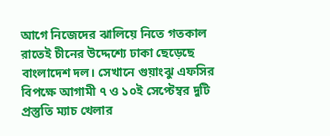আগে নিজেদের ঝালিয়ে নিতে গতকাল রাতেই চীনের উদ্দেশ্যে ঢাকা ছেড়েছে বাংলাদেশ দল। সেখানে গুয়াংঝু এফসির বিপক্ষে আগামী ৭ ও ১০ই সেপ্টেম্বর দুটি প্রস্তুতি ম্যাচ খেলার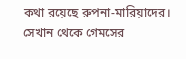কথা রয়েছে রুপনা-মারিয়াদের। সেখান থেকে গেমসের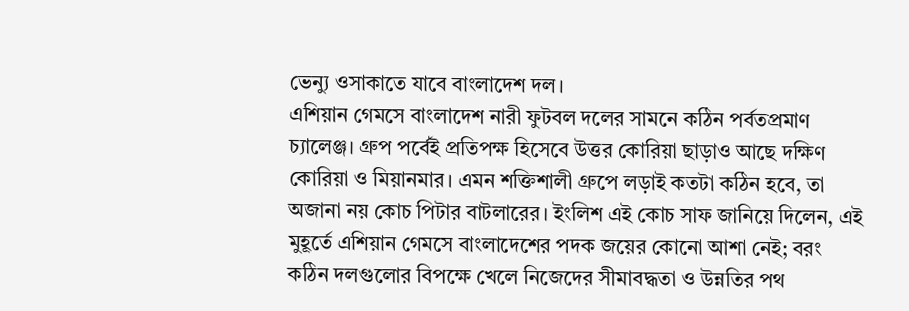ভেন্যু ওসাকাতে যাবে বাংলাদেশ দল।
এশিয়ান গেমসে বাংলাদেশ নারী ফুটবল দলের সামনে কঠিন পর্বতপ্রমাণ চ্যালেঞ্জ। গ্রুপ পর্বেই প্রতিপক্ষ হিসেবে উত্তর কোরিয়া ছাড়াও আছে দক্ষিণ কোরিয়া ও মিয়ানমার। এমন শক্তিশালী গ্রুপে লড়াই কতটা কঠিন হবে, তা অজানা নয় কোচ পিটার বাটলারের। ইংলিশ এই কোচ সাফ জানিয়ে দিলেন, এই মুহূর্তে এশিয়ান গেমসে বাংলাদেশের পদক জয়ের কোনো আশা নেই; বরং কঠিন দলগুলোর বিপক্ষে খেলে নিজেদের সীমাবদ্ধতা ও উন্নতির পথ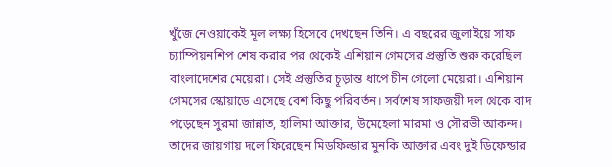খুঁজে নেওয়াকেই মূল লক্ষ্য হিসেবে দেখছেন তিনি। এ বছরের জুলাইয়ে সাফ চ্যাম্পিয়নশিপ শেষ করার পর থেকেই এশিয়ান গেমসের প্রস্তুতি শুরু করেছিল বাংলাদেশের মেয়েরা। সেই প্রস্তুতির চূড়ান্ত ধাপে চীন গেলো মেয়েরা। এশিয়ান গেমসের স্কোয়াডে এসেছে বেশ কিছু পরিবর্তন। সর্বশেষ সাফজয়ী দল থেকে বাদ পড়েছেন সুরমা জান্নাত, হালিমা আক্তার, উমেহেলা মারমা ও সৌরভী আকন্দ। তাদের জায়গায় দলে ফিরেছেন মিডফিল্ডার মুনকি আক্তার এবং দুই ডিফেন্ডার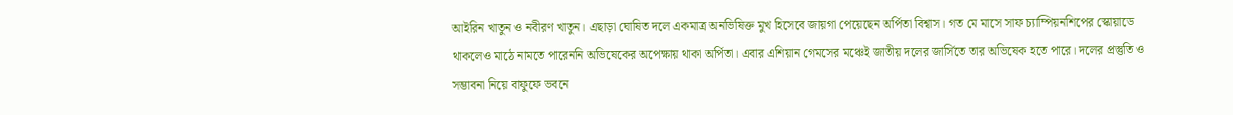আইরিন খাতুন ও নবীরণ খাতুন। এছাড়া ঘোষিত দলে একমাত্র অনভিষিক্ত মুখ হিসেবে জায়গা পেয়েছেন অর্পিতা বিশ্বাস। গত মে মাসে সাফ চ্যাম্পিয়নশিপের স্কোয়াডে থাকলেও মাঠে নামতে পারেননি অভিষেকের অপেক্ষায় থাকা অর্পিতা। এবার এশিয়ান গেমসের মঞ্চেই জাতীয় দলের জার্সিতে তার অভিষেক হতে পারে। দলের প্রস্তুতি ও সম্ভাবনা নিয়ে বাফুফে ভবনে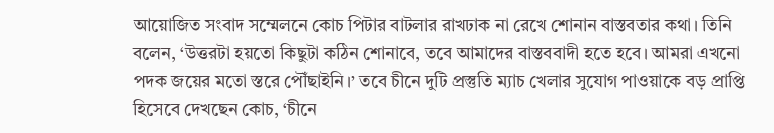আয়োজিত সংবাদ সম্মেলনে কোচ পিটার বাটলার রাখঢাক না রেখে শোনান বাস্তবতার কথা। তিনি বলেন, ‘উত্তরটা হয়তো কিছুটা কঠিন শোনাবে, তবে আমাদের বাস্তববাদী হতে হবে। আমরা এখনো পদক জয়ের মতো স্তরে পৌঁছাইনি।’ তবে চীনে দুটি প্রস্তুতি ম্যাচ খেলার সুযোগ পাওয়াকে বড় প্রাপ্তি হিসেবে দেখছেন কোচ, ‘চীনে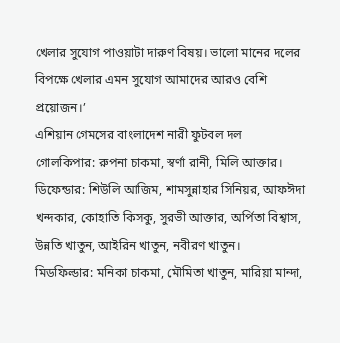খেলার সুযোগ পাওয়াটা দারুণ বিষয়। ভালো মানের দলের বিপক্ষে খেলার এমন সুযোগ আমাদের আরও বেশি প্রয়োজন।’
এশিয়ান গেমসের বাংলাদেশ নারী ফুটবল দল
গোলকিপার: রুপনা চাকমা, স্বর্ণা রানী, মিলি আক্তার।
ডিফেন্ডার: শিউলি আজিম, শামসুন্নাহার সিনিয়র, আফঈদা খন্দকার, কোহাতি কিসকু, সুরভী আক্তার, অর্পিতা বিশ্বাস, উন্নতি খাতুন, আইরিন খাতুন, নবীরণ খাতুন।
মিডফিল্ডার: মনিকা চাকমা, মৌমিতা খাতুন, মারিয়া মান্দা,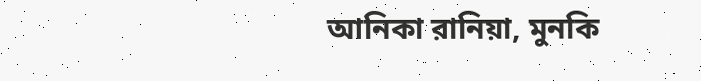আনিকা রানিয়া, মুনকি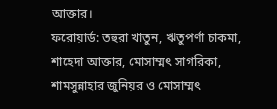আক্তার।
ফরোয়ার্ড: তহুরা খাতুন, ঋতুপর্ণা চাকমা, শাহেদা আক্তার, মোসাম্মৎ সাগরিকা, শামসুন্নাহার জুনিয়র ও মোসাম্মৎ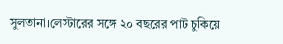সুলতানা।লেস্টারের সঙ্গে ২০ বছরের পাট চুকিয়ে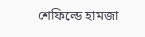শেফিল্ডে হামজা